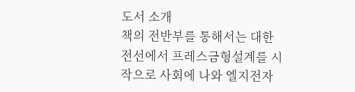도서 소개
책의 전반부를 통해서는 대한전선에서 프레스금형설계를 시작으로 사회에 나와 엘지전자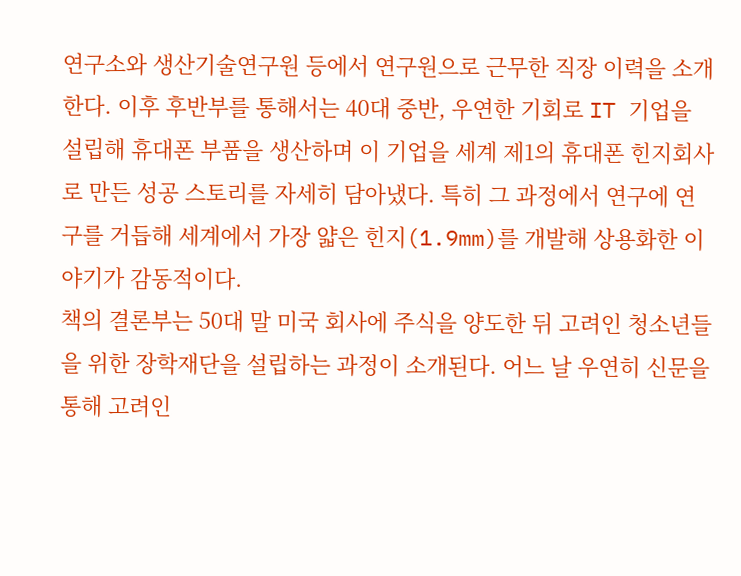연구소와 생산기술연구원 등에서 연구원으로 근무한 직장 이력을 소개한다. 이후 후반부를 통해서는 40대 중반, 우연한 기회로 IT 기업을 설립해 휴대폰 부품을 생산하며 이 기업을 세계 제1의 휴대폰 힌지회사로 만든 성공 스토리를 자세히 담아냈다. 특히 그 과정에서 연구에 연구를 거듭해 세계에서 가장 얇은 힌지(1.9mm)를 개발해 상용화한 이야기가 감동적이다.
책의 결론부는 50대 말 미국 회사에 주식을 양도한 뒤 고려인 청소년들을 위한 장학재단을 설립하는 과정이 소개된다. 어느 날 우연히 신문을 통해 고려인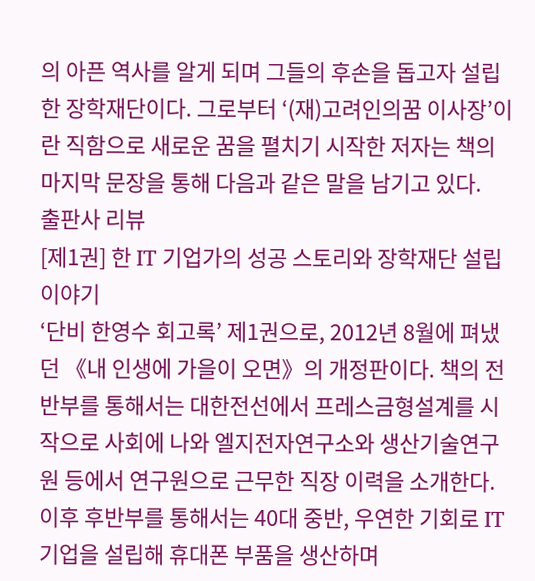의 아픈 역사를 알게 되며 그들의 후손을 돕고자 설립한 장학재단이다. 그로부터 ‘(재)고려인의꿈 이사장’이란 직함으로 새로운 꿈을 펼치기 시작한 저자는 책의 마지막 문장을 통해 다음과 같은 말을 남기고 있다.
출판사 리뷰
[제1권] 한 IT 기업가의 성공 스토리와 장학재단 설립 이야기
‘단비 한영수 회고록’ 제1권으로, 2012년 8월에 펴냈던 《내 인생에 가을이 오면》의 개정판이다. 책의 전반부를 통해서는 대한전선에서 프레스금형설계를 시작으로 사회에 나와 엘지전자연구소와 생산기술연구원 등에서 연구원으로 근무한 직장 이력을 소개한다. 이후 후반부를 통해서는 40대 중반, 우연한 기회로 IT 기업을 설립해 휴대폰 부품을 생산하며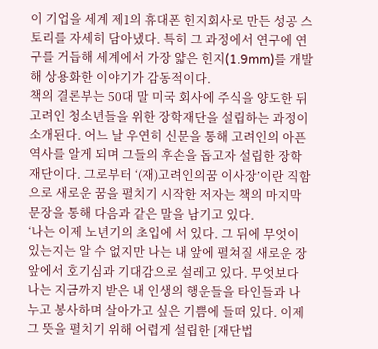이 기업을 세계 제1의 휴대폰 힌지회사로 만든 성공 스토리를 자세히 담아냈다. 특히 그 과정에서 연구에 연구를 거듭해 세계에서 가장 얇은 힌지(1.9mm)를 개발해 상용화한 이야기가 감동적이다.
책의 결론부는 50대 말 미국 회사에 주식을 양도한 뒤 고려인 청소년들을 위한 장학재단을 설립하는 과정이 소개된다. 어느 날 우연히 신문을 통해 고려인의 아픈 역사를 알게 되며 그들의 후손을 돕고자 설립한 장학재단이다. 그로부터 ‘(재)고려인의꿈 이사장’이란 직함으로 새로운 꿈을 펼치기 시작한 저자는 책의 마지막 문장을 통해 다음과 같은 말을 남기고 있다.
‘나는 이제 노년기의 초입에 서 있다. 그 뒤에 무엇이 있는지는 알 수 없지만 나는 내 앞에 펼쳐질 새로운 장 앞에서 호기심과 기대감으로 설레고 있다. 무엇보다 나는 지금까지 받은 내 인생의 행운들을 타인들과 나누고 봉사하며 살아가고 싶은 기쁨에 들떠 있다. 이제 그 뜻을 펼치기 위해 어렵게 설립한 [재단법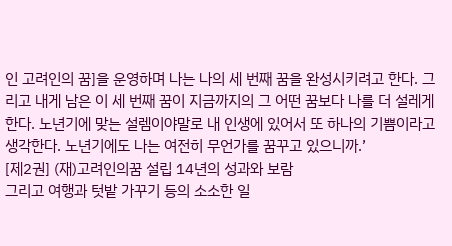인 고려인의 꿈]을 운영하며 나는 나의 세 번째 꿈을 완성시키려고 한다. 그리고 내게 남은 이 세 번째 꿈이 지금까지의 그 어떤 꿈보다 나를 더 설레게 한다. 노년기에 맞는 설렘이야말로 내 인생에 있어서 또 하나의 기쁨이라고 생각한다. 노년기에도 나는 여전히 무언가를 꿈꾸고 있으니까.’
[제2권] (재)고려인의꿈 설립 14년의 성과와 보람
그리고 여행과 텃밭 가꾸기 등의 소소한 일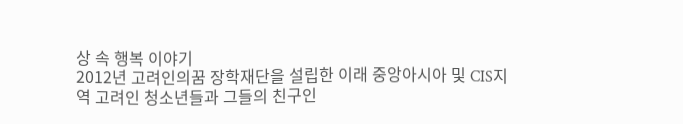상 속 행복 이야기
2012년 고려인의꿈 장학재단을 설립한 이래 중앙아시아 및 CIS지역 고려인 청소년들과 그들의 친구인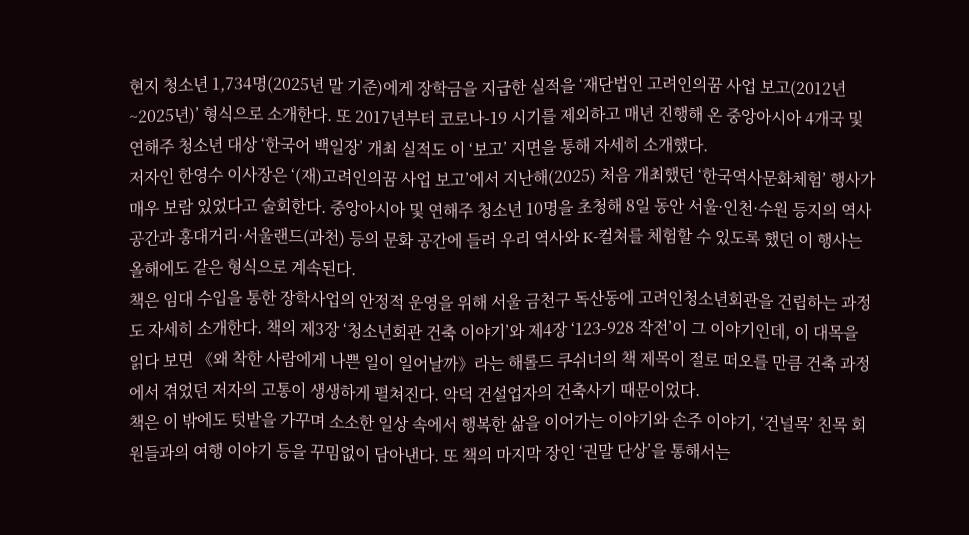현지 청소년 1,734명(2025년 말 기준)에게 장학금을 지급한 실적을 ‘재단법인 고려인의꿈 사업 보고(2012년~2025년)’ 형식으로 소개한다. 또 2017년부터 코로나-19 시기를 제외하고 매년 진행해 온 중앙아시아 4개국 및 연해주 청소년 대상 ‘한국어 백일장’ 개최 실적도 이 ‘보고’ 지면을 통해 자세히 소개했다.
저자인 한영수 이사장은 ‘(재)고려인의꿈 사업 보고’에서 지난해(2025) 처음 개최했던 ‘한국역사문화체험’ 행사가 매우 보람 있었다고 술회한다. 중앙아시아 및 연해주 청소년 10명을 초청해 8일 동안 서울·인천·수원 등지의 역사 공간과 홍대거리·서울랜드(과천) 등의 문화 공간에 들러 우리 역사와 K-컬쳐를 체험할 수 있도록 했던 이 행사는 올해에도 같은 형식으로 계속된다.
책은 임대 수입을 통한 장학사업의 안정적 운영을 위해 서울 금천구 독산동에 고려인청소년회관을 건립하는 과정도 자세히 소개한다. 책의 제3장 ‘청소년회관 건축 이야기’와 제4장 ‘123-928 작전’이 그 이야기인데, 이 대목을 읽다 보면 《왜 착한 사람에게 나쁜 일이 일어날까》라는 해롤드 쿠쉬너의 책 제목이 절로 떠오를 만큼 건축 과정에서 겪었던 저자의 고통이 생생하게 펼쳐진다. 악덕 건설업자의 건축사기 때문이었다.
책은 이 밖에도 텃밭을 가꾸며 소소한 일상 속에서 행복한 삶을 이어가는 이야기와 손주 이야기, ‘건널목’ 친목 회원들과의 여행 이야기 등을 꾸밈없이 담아낸다. 또 책의 마지막 장인 ‘권말 단상’을 통해서는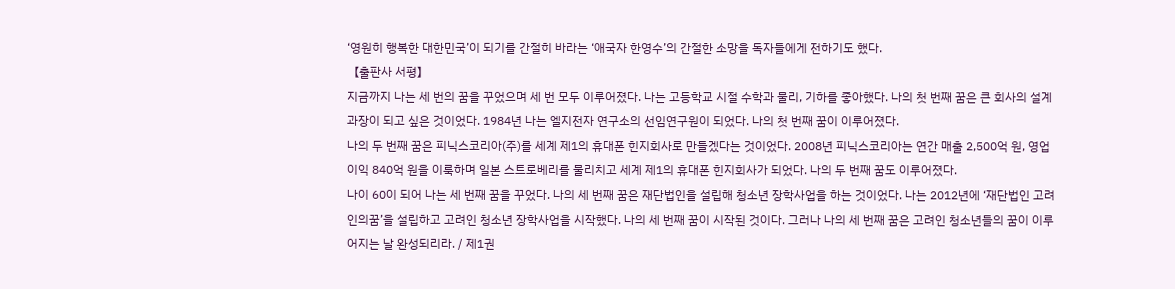‘영원히 행복한 대한민국’이 되기를 간절히 바라는 ‘애국자 한영수’의 간절한 소망을 독자들에게 전하기도 했다.
【출판사 서평】
지금까지 나는 세 번의 꿈을 꾸었으며 세 번 모두 이루어졌다. 나는 고등학교 시절 수학과 물리, 기하를 좋아했다. 나의 첫 번째 꿈은 큰 회사의 설계 과장이 되고 싶은 것이었다. 1984년 나는 엘지전자 연구소의 선임연구원이 되었다. 나의 첫 번째 꿈이 이루어졌다.
나의 두 번째 꿈은 피닉스코리아(주)를 세계 제1의 휴대폰 힌지회사로 만들겠다는 것이었다. 2008년 피닉스코리아는 연간 매출 2,500억 원, 영업이익 840억 원을 이룩하며 일본 스트로베리를 물리치고 세계 제1의 휴대폰 힌지회사가 되었다. 나의 두 번째 꿈도 이루어졌다.
나이 60이 되어 나는 세 번째 꿈을 꾸었다. 나의 세 번째 꿈은 재단법인을 설립해 청소년 장학사업을 하는 것이었다. 나는 2012년에 ‘재단법인 고려인의꿈’을 설립하고 고려인 청소년 장학사업을 시작했다. 나의 세 번째 꿈이 시작된 것이다. 그러나 나의 세 번째 꿈은 고려인 청소년들의 꿈이 이루어지는 날 완성되리라. / 제1권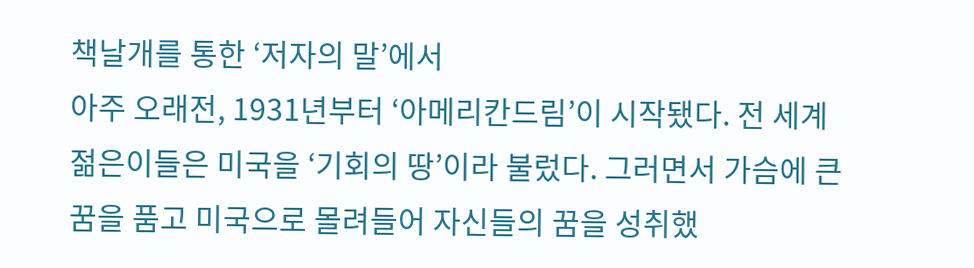책날개를 통한 ‘저자의 말’에서
아주 오래전, 1931년부터 ‘아메리칸드림’이 시작됐다. 전 세계 젊은이들은 미국을 ‘기회의 땅’이라 불렀다. 그러면서 가슴에 큰 꿈을 품고 미국으로 몰려들어 자신들의 꿈을 성취했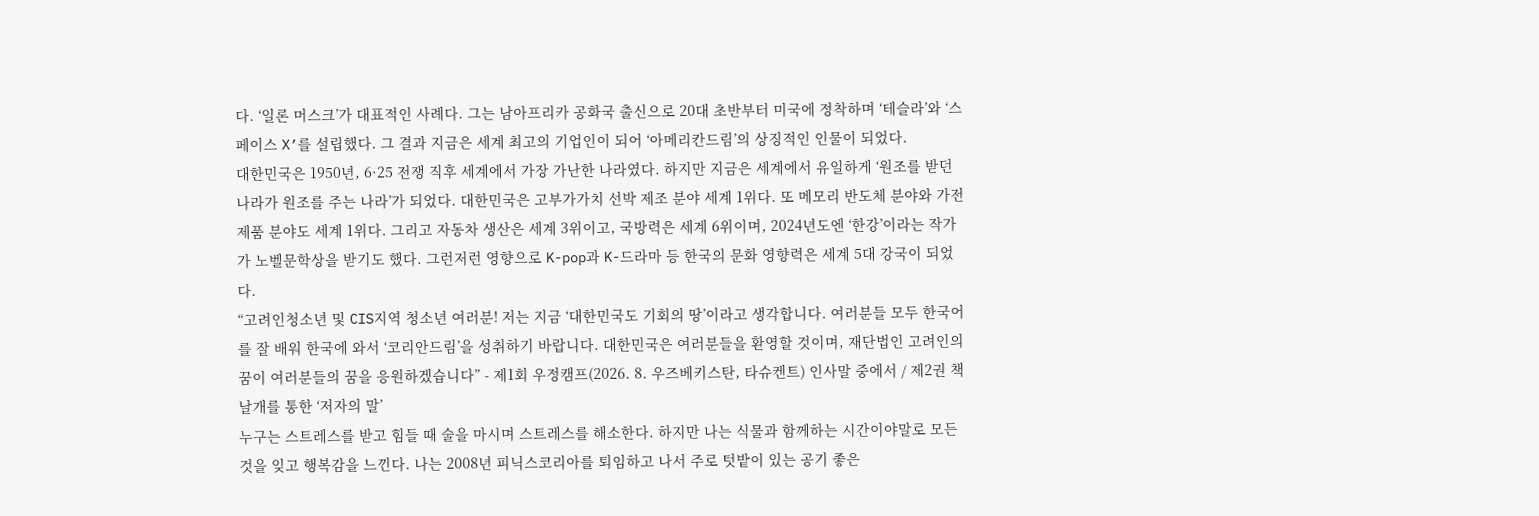다. ‘일론 머스크’가 대표적인 사례다. 그는 남아프리카 공화국 출신으로 20대 초반부터 미국에 정착하며 ‘테슬라’와 ‘스페이스 X’를 설립했다. 그 결과 지금은 세계 최고의 기업인이 되어 ‘아메리칸드림’의 상징적인 인물이 되었다.
대한민국은 1950년, 6·25 전쟁 직후 세계에서 가장 가난한 나라였다. 하지만 지금은 세계에서 유일하게 ‘원조를 받던 나라가 원조를 주는 나라’가 되었다. 대한민국은 고부가가치 선박 제조 분야 세계 1위다. 또 메모리 반도체 분야와 가전제품 분야도 세계 1위다. 그리고 자동차 생산은 세계 3위이고, 국방력은 세계 6위이며, 2024년도엔 ‘한강’이라는 작가가 노벨문학상을 받기도 했다. 그런저런 영향으로 K-pop과 K-드라마 등 한국의 문화 영향력은 세계 5대 강국이 되었다.
“고려인청소년 및 CIS지역 청소년 여러분! 저는 지금 ‘대한민국도 기회의 땅’이라고 생각합니다. 여러분들 모두 한국어를 잘 배워 한국에 와서 ‘코리안드림’을 성취하기 바랍니다. 대한민국은 여러분들을 환영할 것이며, 재단법인 고려인의꿈이 여러분들의 꿈을 응원하겠습니다” - 제1회 우정캠프(2026. 8. 우즈베키스탄, 타슈켄트) 인사말 중에서 / 제2권 책날개를 통한 ‘저자의 말’
누구는 스트레스를 받고 힘들 때 술을 마시며 스트레스를 해소한다. 하지만 나는 식물과 함께하는 시간이야말로 모든 것을 잊고 행복감을 느낀다. 나는 2008년 피닉스코리아를 퇴임하고 나서 주로 텃밭이 있는 공기 좋은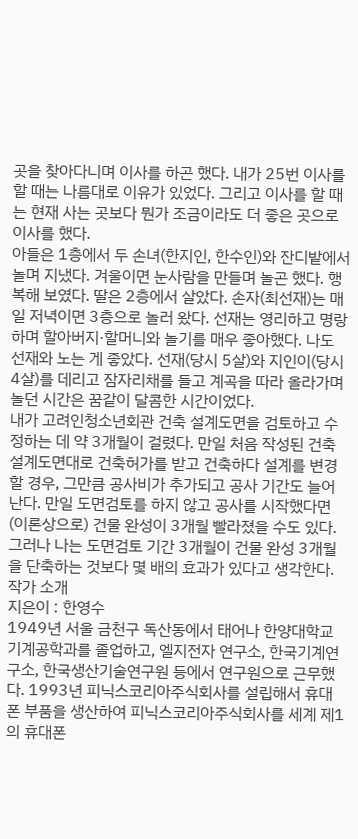곳을 찾아다니며 이사를 하곤 했다. 내가 25번 이사를 할 때는 나름대로 이유가 있었다. 그리고 이사를 할 때는 현재 사는 곳보다 뭔가 조금이라도 더 좋은 곳으로 이사를 했다.
아들은 1층에서 두 손녀(한지인, 한수인)와 잔디밭에서 놀며 지냈다. 겨울이면 눈사람을 만들며 놀곤 했다. 행복해 보였다. 딸은 2층에서 살았다. 손자(최선재)는 매일 저녁이면 3층으로 놀러 왔다. 선재는 영리하고 명랑하며 할아버지·할머니와 놀기를 매우 좋아했다. 나도 선재와 노는 게 좋았다. 선재(당시 5살)와 지인이(당시 4살)를 데리고 잠자리채를 들고 계곡을 따라 올라가며 놀던 시간은 꿈같이 달콤한 시간이었다.
내가 고려인청소년회관 건축 설계도면을 검토하고 수정하는 데 약 3개월이 걸렸다. 만일 처음 작성된 건축 설계도면대로 건축허가를 받고 건축하다 설계를 변경할 경우, 그만큼 공사비가 추가되고 공사 기간도 늘어난다. 만일 도면검토를 하지 않고 공사를 시작했다면 (이론상으로) 건물 완성이 3개월 빨라졌을 수도 있다. 그러나 나는 도면검토 기간 3개월이 건물 완성 3개월을 단축하는 것보다 몇 배의 효과가 있다고 생각한다.
작가 소개
지은이 : 한영수
1949년 서울 금천구 독산동에서 태어나 한양대학교 기계공학과를 졸업하고, 엘지전자 연구소, 한국기계연구소, 한국생산기술연구원 등에서 연구원으로 근무했다. 1993년 피닉스코리아주식회사를 설립해서 휴대폰 부품을 생산하여 피닉스코리아주식회사를 세계 제1의 휴대폰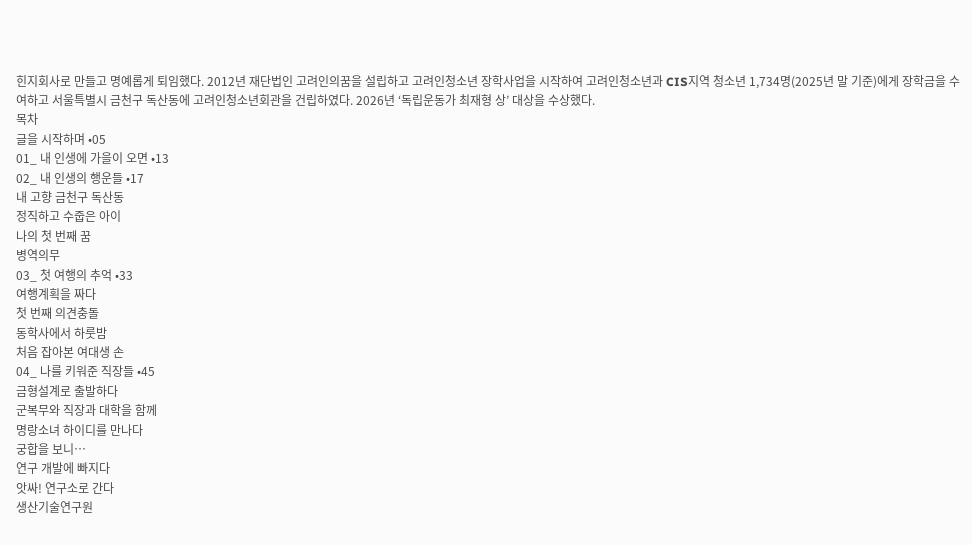힌지회사로 만들고 명예롭게 퇴임했다. 2012년 재단법인 고려인의꿈을 설립하고 고려인청소년 장학사업을 시작하여 고려인청소년과 CIS지역 청소년 1,734명(2025년 말 기준)에게 장학금을 수여하고 서울특별시 금천구 독산동에 고려인청소년회관을 건립하였다. 2026년 ‘독립운동가 최재형 상’ 대상을 수상했다.
목차
글을 시작하며 •05
01_ 내 인생에 가을이 오면 •13
02_ 내 인생의 행운들 •17
내 고향 금천구 독산동
정직하고 수줍은 아이
나의 첫 번째 꿈
병역의무
03_ 첫 여행의 추억 •33
여행계획을 짜다
첫 번째 의견충돌
동학사에서 하룻밤
처음 잡아본 여대생 손
04_ 나를 키워준 직장들 •45
금형설계로 출발하다
군복무와 직장과 대학을 함께
명랑소녀 하이디를 만나다
궁합을 보니…
연구 개발에 빠지다
앗싸! 연구소로 간다
생산기술연구원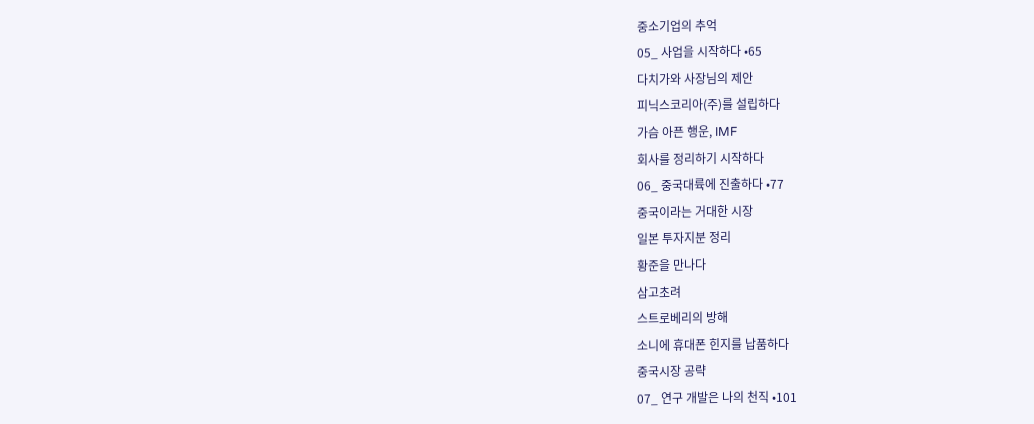중소기업의 추억
05_ 사업을 시작하다 •65
다치가와 사장님의 제안
피닉스코리아(주)를 설립하다
가슴 아픈 행운, IMF
회사를 정리하기 시작하다
06_ 중국대륙에 진출하다 •77
중국이라는 거대한 시장
일본 투자지분 정리
황준을 만나다
삼고초려
스트로베리의 방해
소니에 휴대폰 힌지를 납품하다
중국시장 공략
07_ 연구 개발은 나의 천직 •101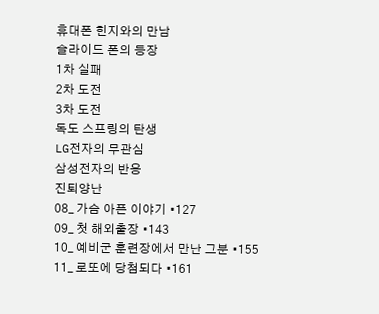휴대폰 힌지와의 만남
슬라이드 폰의 등장
1차 실패
2차 도전
3차 도전
독도 스프링의 탄생
LG전자의 무관심
삼성전자의 반응
진퇴양난
08_ 가슴 아픈 이야기 •127
09_ 첫 해외출장 •143
10_ 예비군 훈련장에서 만난 그분 •155
11_ 로또에 당첨되다 •161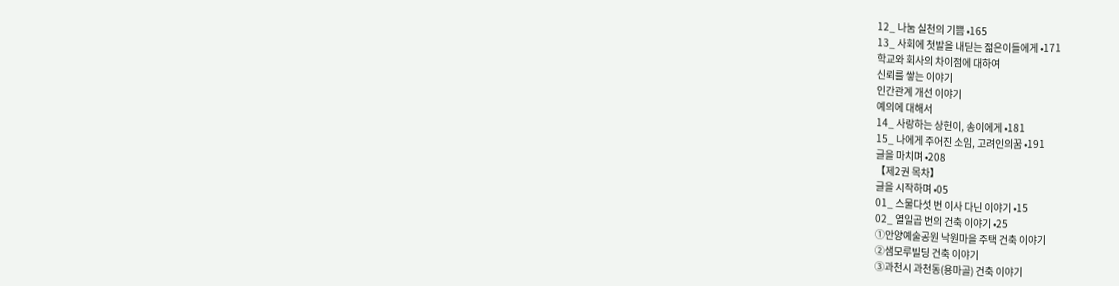12_ 나눔 실천의 기쁨 •165
13_ 사회에 첫발을 내딛는 젊은이들에게 •171
학교와 회사의 차이점에 대하여
신뢰를 쌓는 이야기
인간관계 개선 이야기
예의에 대해서
14_ 사랑하는 상헌이, 송이에게 •181
15_ 나에게 주어진 소임, 고려인의꿈 •191
글을 마치며 •208
【제2권 목차】
글을 시작하며 •05
01_ 스물다섯 번 이사 다닌 이야기 •15
02_ 열일곱 번의 건축 이야기 •25
①안양예술공원 낙원마을 주택 건축 이야기
②샘모루빌딩 건축 이야기
③과천시 과천동(용마골) 건축 이야기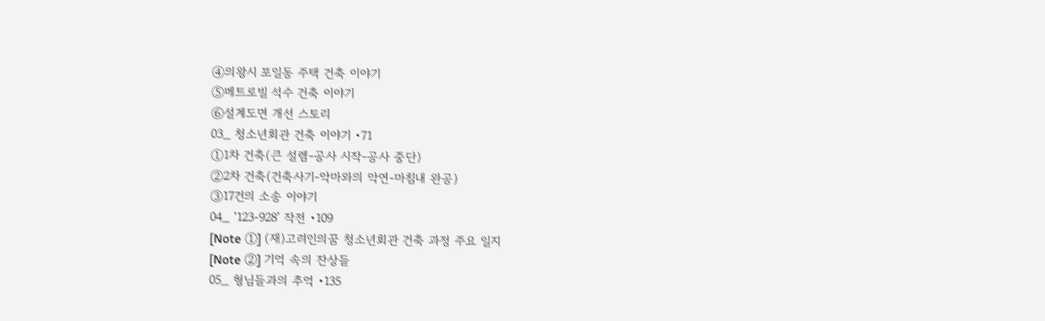④의왕시 포일동 주택 건축 이야기
⑤메트로빌 석수 건축 이야기
⑥설계도면 개선 스토리
03_ 청소년회관 건축 이야기 •71
①1차 건축(큰 설렘-공사 시작-공사 중단)
②2차 건축(건축사기-악마와의 악연-마침내 완공)
③17건의 소송 이야기
04_ ‘123-928’ 작전 •109
[Note ①] (재)고려인의꿈 청소년회관 건축 과정 주요 일지
[Note ②] 기억 속의 잔상들
05_ 형님들과의 추억 •135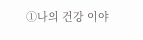①나의 건강 이야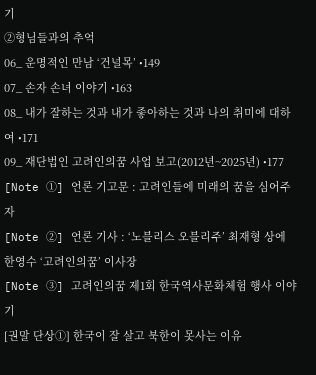기
②형님들과의 추억
06_ 운명적인 만남 ‘건널목’ •149
07_ 손자 손녀 이야기 •163
08_ 내가 잘하는 것과 내가 좋아하는 것과 나의 취미에 대하여 •171
09_ 재단법인 고려인의꿈 사업 보고(2012년~2025년) •177
[Note ①] 언론 기고문 : 고려인들에 미래의 꿈을 심어주자
[Note ②] 언론 기사 : ‘노블리스 오블리주’ 최재형 상에 한영수 ‘고려인의꿈’ 이사장
[Note ③] 고려인의꿈 제1회 한국역사문화체험 행사 이야기
[권말 단상①] 한국이 잘 살고 북한이 못사는 이유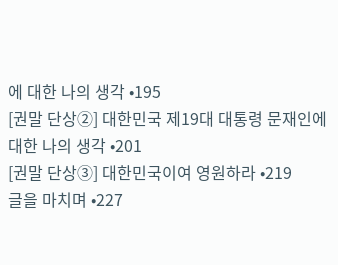에 대한 나의 생각 •195
[권말 단상②] 대한민국 제19대 대통령 문재인에 대한 나의 생각 •201
[권말 단상③] 대한민국이여 영원하라 •219
글을 마치며 •227